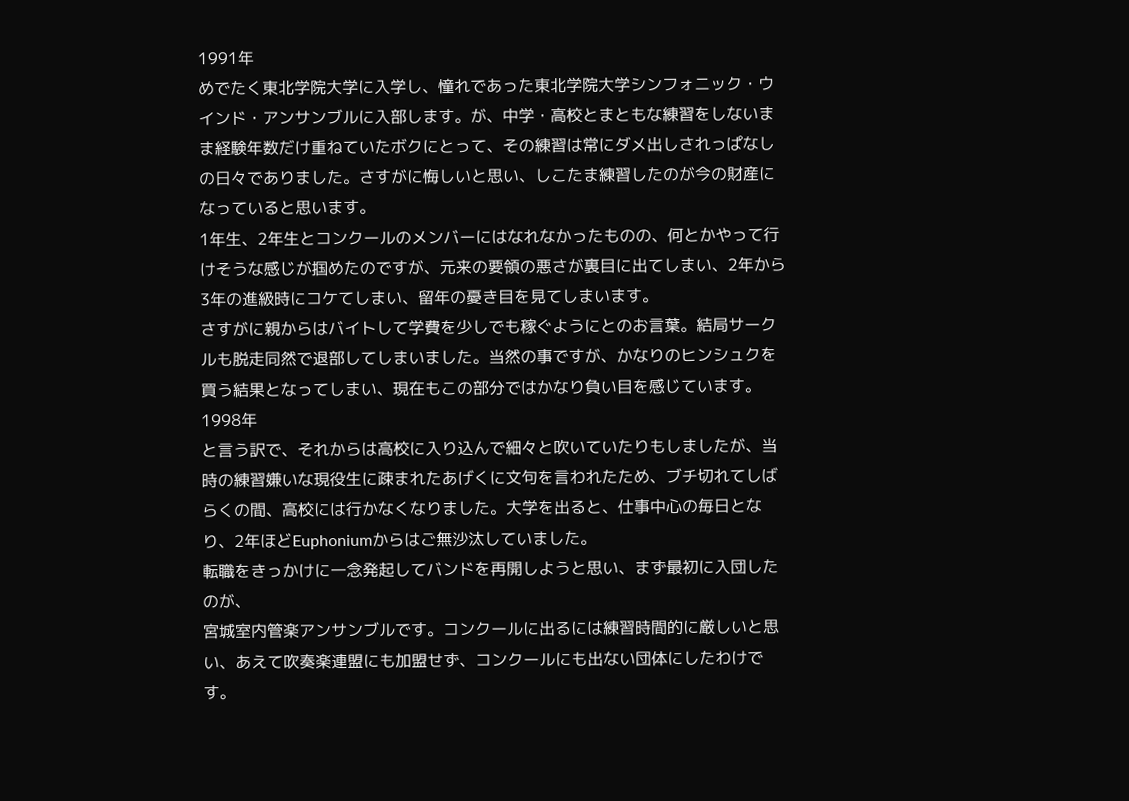1991年
めでたく東北学院大学に入学し、憧れであった東北学院大学シンフォニック・ウインド・アンサンブルに入部します。が、中学・高校とまともな練習をしないまま経験年数だけ重ねていたボクにとって、その練習は常にダメ出しされっぱなしの日々でありました。さすがに悔しいと思い、しこたま練習したのが今の財産になっていると思います。
1年生、2年生とコンクールのメンバーにはなれなかったものの、何とかやって行けそうな感じが掴めたのですが、元来の要領の悪さが裏目に出てしまい、2年から3年の進級時にコケてしまい、留年の憂き目を見てしまいます。
さすがに親からはバイトして学費を少しでも稼ぐようにとのお言葉。結局サークルも脱走同然で退部してしまいました。当然の事ですが、かなりのヒンシュクを買う結果となってしまい、現在もこの部分ではかなり負い目を感じています。
1998年
と言う訳で、それからは高校に入り込んで細々と吹いていたりもしましたが、当時の練習嫌いな現役生に疎まれたあげくに文句を言われたため、ブチ切れてしばらくの間、高校には行かなくなりました。大学を出ると、仕事中心の毎日となり、2年ほどEuphoniumからはご無沙汰していました。
転職をきっかけに一念発起してバンドを再開しようと思い、まず最初に入団したのが、
宮城室内管楽アンサンブルです。コンクールに出るには練習時間的に厳しいと思い、あえて吹奏楽連盟にも加盟せず、コンクールにも出ない団体にしたわけです。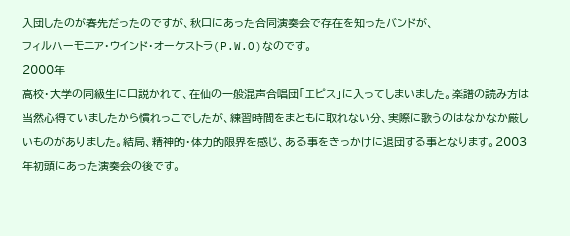入団したのが春先だったのですが、秋口にあった合同演奏会で存在を知ったバンドが、
フィルハーモニア・ウインド・オーケストラ(P.W.O)なのです。
2000年
高校・大学の同級生に口説かれて、在仙の一般混声合唱団「エピス」に入ってしまいました。楽譜の読み方は当然心得ていましたから慣れっこでしたが、練習時間をまともに取れない分、実際に歌うのはなかなか厳しいものがありました。結局、精神的・体力的限界を感じ、ある事をきっかけに退団する事となります。2003年初頭にあった演奏会の後です。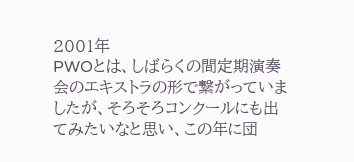2001年
PWOとは、しばらくの間定期演奏会のエキストラの形で繋がっていましたが、そろそろコンクールにも出てみたいなと思い、この年に団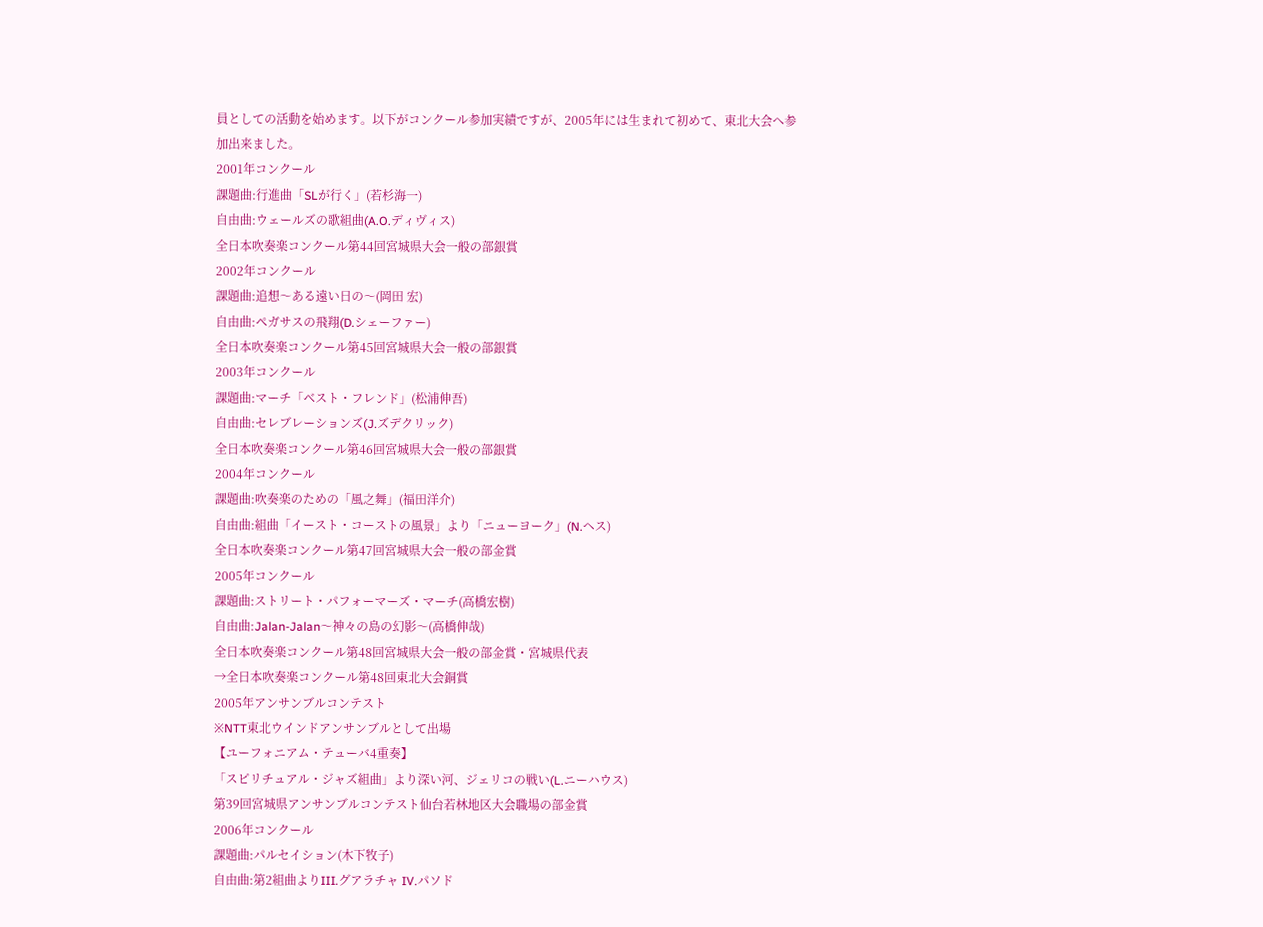員としての活動を始めます。以下がコンクール参加実績ですが、2005年には生まれて初めて、東北大会へ参加出来ました。
2001年コンクール
課題曲:行進曲「SLが行く」(若杉海一)
自由曲:ウェールズの歌組曲(A.O.ディヴィス)
全日本吹奏楽コンクール第44回宮城県大会一般の部銀賞
2002年コンクール
課題曲:追想〜ある遠い日の〜(岡田 宏)
自由曲:ペガサスの飛翔(D.シェーファー)
全日本吹奏楽コンクール第45回宮城県大会一般の部銀賞
2003年コンクール
課題曲:マーチ「ベスト・フレンド」(松浦伸吾)
自由曲:セレブレーションズ(J.ズデクリック)
全日本吹奏楽コンクール第46回宮城県大会一般の部銀賞
2004年コンクール
課題曲:吹奏楽のための「風之舞」(福田洋介)
自由曲:組曲「イースト・コーストの風景」より「ニューヨーク」(N.ヘス)
全日本吹奏楽コンクール第47回宮城県大会一般の部金賞
2005年コンクール
課題曲:ストリート・パフォーマーズ・マーチ(高橋宏樹)
自由曲:Jalan-Jalan〜神々の島の幻影〜(高橋伸哉)
全日本吹奏楽コンクール第48回宮城県大会一般の部金賞・宮城県代表
→全日本吹奏楽コンクール第48回東北大会銅賞
2005年アンサンブルコンテスト
※NTT東北ウインドアンサンブルとして出場
【ユーフォニアム・テューバ4重奏】
「スピリチュアル・ジャズ組曲」より深い河、ジェリコの戦い(L.ニーハウス)
第39回宮城県アンサンブルコンテスト仙台若林地区大会職場の部金賞
2006年コンクール
課題曲:パルセイション(木下牧子)
自由曲:第2組曲よりIII.グアラチャ IV.パソド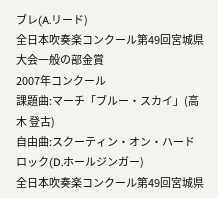ブレ(A.リード)
全日本吹奏楽コンクール第49回宮城県大会一般の部金賞
2007年コンクール
課題曲:マーチ「ブルー・スカイ」(高木 登古)
自由曲:スクーティン・オン・ハードロック(D.ホールジンガー)
全日本吹奏楽コンクール第49回宮城県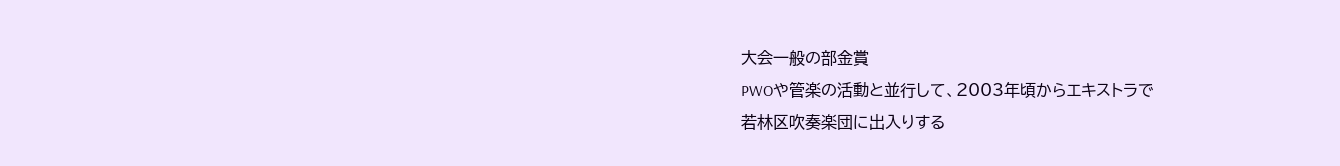大会一般の部金賞
PWOや管楽の活動と並行して、2003年頃からエキストラで
若林区吹奏楽団に出入りする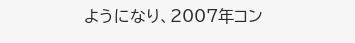ようになり、2007年コン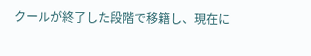クールが終了した段階で移籍し、現在に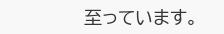至っています。